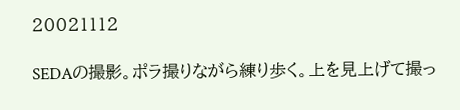20021112

SEDAの撮影。ポラ撮りながら練り歩く。上を見上げて撮っ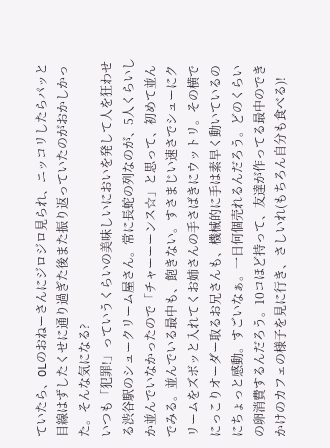ていたら、OLのおねーさんにジロジロ見られ、ニッコリしたらパッと目線はずしたくせに通り過ぎた後また振り返っていたのがおかしかった。そんな気になる?
いつも「犯罪!」っていうくらいの美味しいにおいを発して人を狂わせる渋谷駅のシュークリーム屋さん。常に長蛇の列なのが、5人くらいしか並んでいなかったので「チャーーーンス☆」と思って、初めて並んでみる。並んでいる最中も、飽きない。すさまじい速さでシューにクリームをズボッと入れてくお姉さんの手さばきにウットリ。その横でにっこりオーダー取るお兄さんも、機械的に手は素早く動いているのにちょっと感動。すごいなぁ。一日何個売れるんだろう。どのくらいの卵消費するんだろう。10コほど持って、友達が作ってる最中のできかけのカフェの様子を見に行き、さしいれ(もちろん自分も食べる)!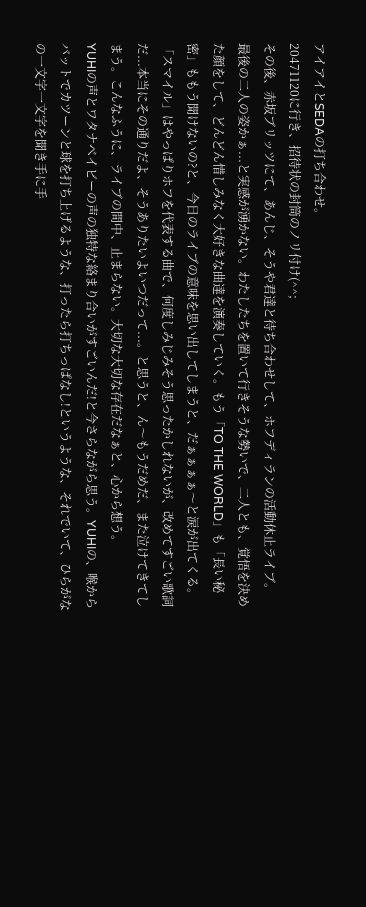アイアイとSEDAの打ち合わせ。
20471120に行き、招待状の封筒のノリ付け(^^;
その後、赤坂ブリッツにて、あんじ、そうや君達と待ち合わせして、ホフディランの活動休止ライブ。
最後の二人の姿かぁ...と実感が湧かない。わたしたちを置いて行きそうな勢いで、二人とも、覚悟を決めた顔をして、どんどん惜しみなく大好きな曲達を演奏していく。もう「TO THE WORLD」も「長い秘密」ももう聞けないの?と、今日のライブの意味を思い出してしまうと、だぁぁぁぁ〜と涙が出てくる。「スマイル」はやっぱりホフを代表する曲で、何度しみじみそう思ったかしれないが、改めてすごい歌詞だ...本当にその通りだよ、そうありたいよいつだって...。と思うと、ん〜もうだめだ、また泣けてきてしまう。こんなふうに、ライブの間中、止まらない。大切な大切な存在だなぁと、心から想う。
YUHIの声とワタナベイビーの声の独特な絡まり合いがすごいんだ!と今さらながら思う。YUHIの、喉からバットでカツーンと球を打ち上げるような、打ったら打ちっぱなし!というような、それでいて、ひらがなの一文字一文字を聞き手に手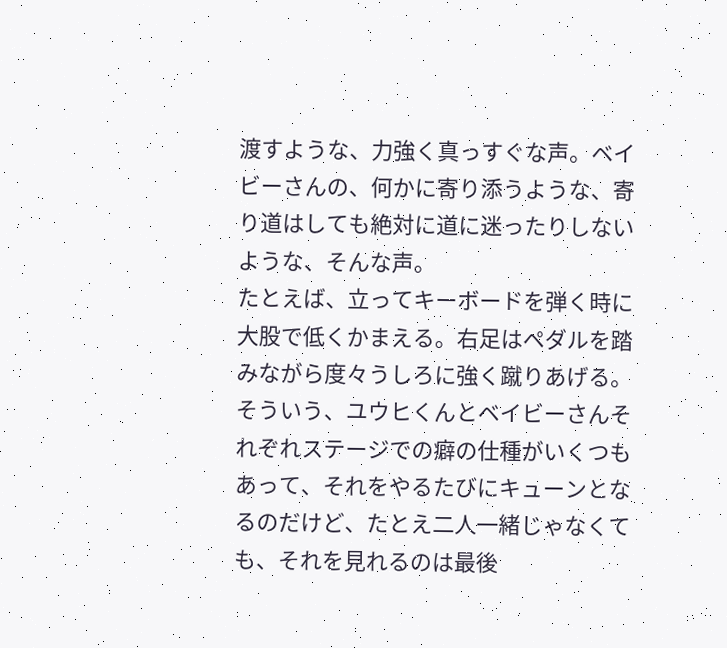渡すような、力強く真っすぐな声。ベイビーさんの、何かに寄り添うような、寄り道はしても絶対に道に迷ったりしないような、そんな声。
たとえば、立ってキーボードを弾く時に大股で低くかまえる。右足はペダルを踏みながら度々うしろに強く蹴りあげる。そういう、ユウヒくんとベイビーさんそれぞれステージでの癖の仕種がいくつもあって、それをやるたびにキューンとなるのだけど、たとえ二人一緒じゃなくても、それを見れるのは最後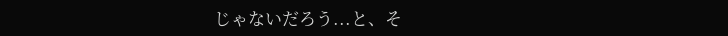じゃないだろう...と、そ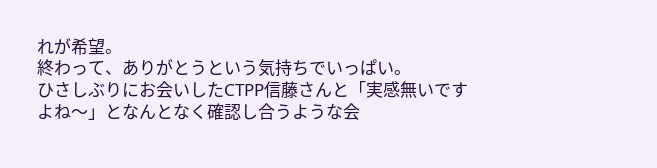れが希望。
終わって、ありがとうという気持ちでいっぱい。
ひさしぶりにお会いしたCTPP信藤さんと「実感無いですよね〜」となんとなく確認し合うような会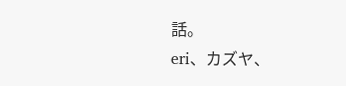話。
eri、カズヤ、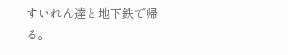すいれん達と地下鉄で帰る。